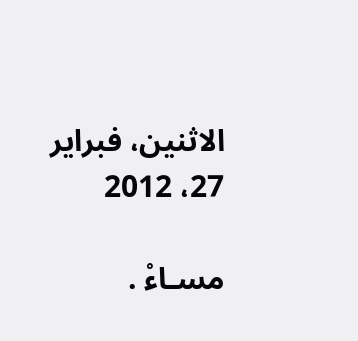الاثنين، فبراير 27، 2012

مسـاءْ .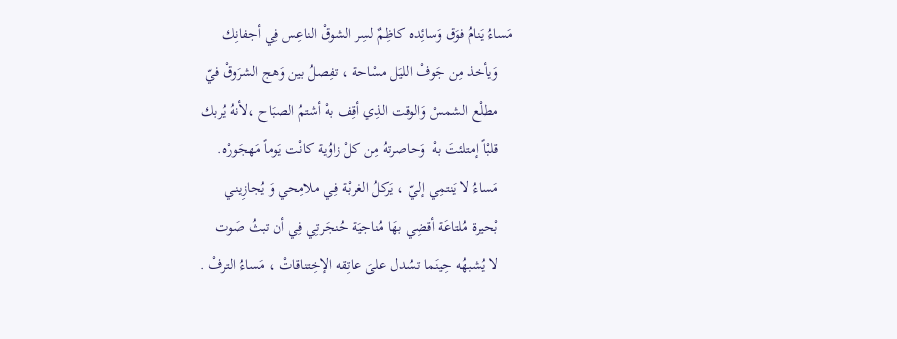مَساءُ يَنامُ فوَق وَسائِده كاظِمٌ لسِر الشوقْ الناعِس فِي أجفانِك
    وَيأخذ مِن جَوفْ الليَل مسْاحة ، تفِصلُ بين وَهج الشرَوقْ فيّ
    مطلْع الشمسْ وَالوقت الذِي أقِف بهْ أشتمُ الصبَاح ،لأنهُ يُربك
    قلبْاً إمتلئتَ بهْ  وَحاصرتهُ مِن كلْ زاوُية كانْت يَوماً مَهجَورْه.
    مَساءُ لا يَنتمِي إلـيّ ، يَركلُ الغربْة فِـي ملامِحي وَ يُجازِينـي
    بْحيرة مُلتاعَة أقضِي بهَا مُناجيَة حُنجَرتِي فِي أن تبثُ صَوت
    لا يُشبهُه حِينَما تسُدل علىَ عاتِقه الإخِتناقاتْ ، مَساءُ الترفْ .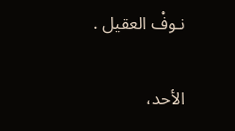نـوفْ العقيل .

الأحد،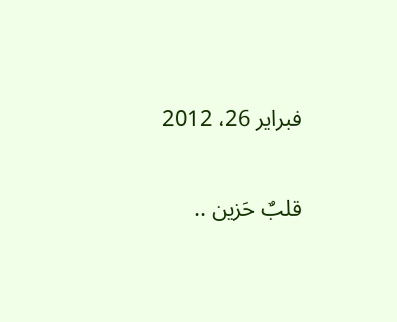فبراير 26، 2012

قلبٌ حَزين ..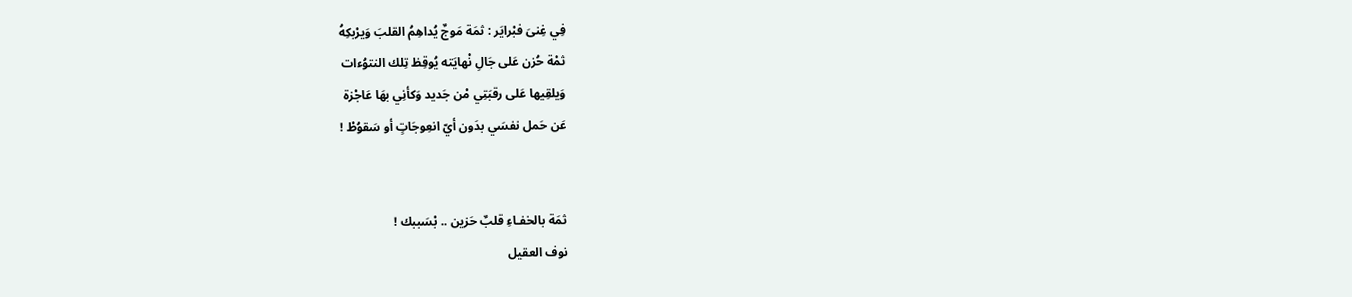فِي غِنىَ فبْرايَر : ثمَة مَوجٌ يُداهِمُ القلبَ وَيرْبكِهُ
ثمْة حُزن عَلى جَالِ نْهايَته يُوقِظ تِلك النتوُءات
وَيلقِيها عَلى رقبَتِي مْن جَديد وَكأنِي بهَا عَاجْزة
عَن حَمل نفسَي بدَون أيّ انعِوجَاتٍ أو سَقوُطْ !


ثمَة بالخفـاءِ قلبٌ حَزين .. بْسَببك !
نوف العقيل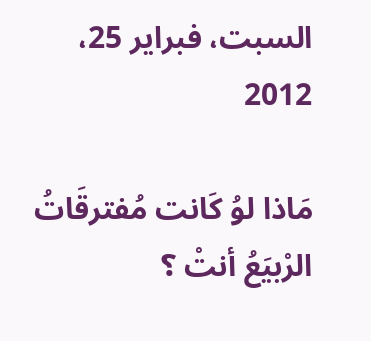السبت، فبراير 25، 2012

مَاذا لوُ كَانت مُفترقَاتُ الرْبيَعُ أنتْ ؟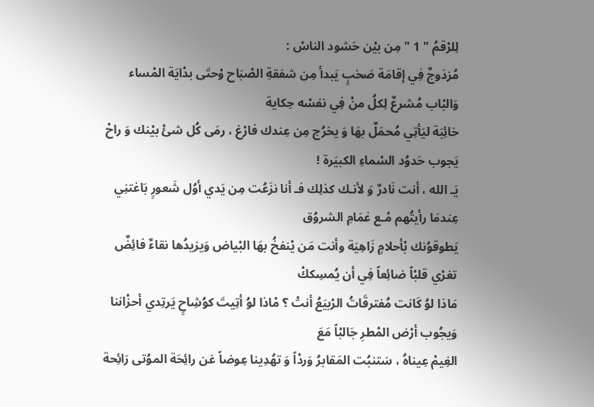لِلرْقمُ " 1 " مِن بيْن حَشود الناسْ :
مُزدَوجٌ فِي إقامَة صَخبٍ يَبدأ مِن شفقةِ الصْبَاح وْحتَى بدْايَة المْساء وَالبْاب مُشرعٌ لِكلُ منْ فِي نفسْه حِكاية
خائِبَة ليَأتِي مُحمَلٌ بهَا وَ يخرُج مِن عِندك فارْغ ، رمَى كُل شئْ بيْنك وَ راحْ يَجوب حَدوُد السْماءِ الكبيَرة !
يَـ الله ، أنت نَادرٌ وَ لأنـك كذلِك فـ أنا نزَعُت مِن يَدي أوُل شَعورٍ بَاغتنِي عِندمَا رأيتُهم مْـع غمَامِ الشروُق
يَطوقوُنك بْأحلامٍ زَاهِيَة وأنت مَن يْنفخُ بهَا البْياض وَيزيدُها نقاءٌ فائِضٌ تغرْي قلبْاً ضائِعاً فِي أن يُمسِككْ
مَاذا لوُ كَانت مُفترقَاتُ الرْبيَعُ أنتْ ؟ مْاذا لوُ أتِيتَ كوُشِاحٍ يَرتِدي أحزْاننا وَيجُوب أرْض المْطرِ جَالبْاً مَعَ
الغِيمْ عِيناهُ ، سَتنبُت المَقابرُ وَردْاً وَ تهُدِينا عِوضاً عَن رائِحَة الموُتى رَائِحة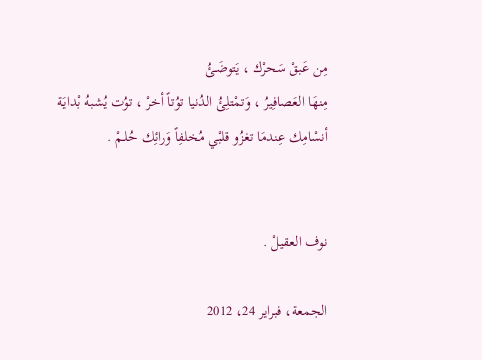مِن عَبقْ سَحرْك ، يَتوضَـئُ
مِنهَا العَصافِيرُ ، وَتمْتلِئُ الدُنيا توُتاً أخرْ ، توُت يُشبهُ بْدايَة أنسْامِك عِندمَا تغزُو قلبْي مُخلفِاً وَرائِك حُلـمْ .


نوف العقيلْ .

الجمعة، فبراير 24، 2012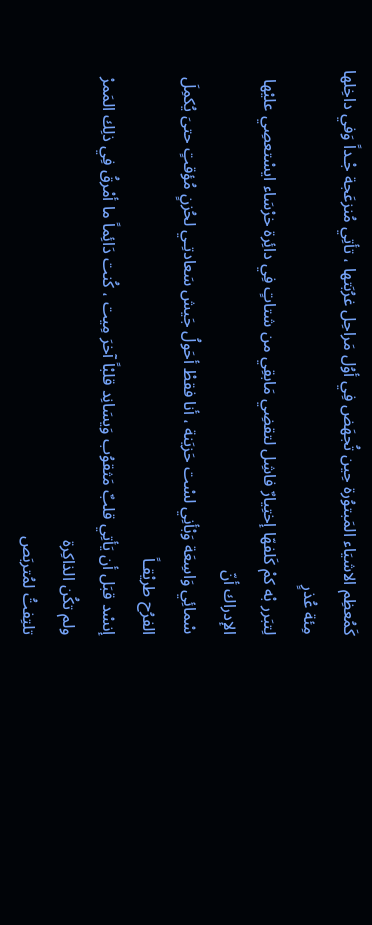كَمُعظِم الاشيَاء المَبتوُرة حِين تُجهَض فِي أوُل مَراحِل غرُبَتها ، تأتِي مُنزعَجة جْـداً وَفي داخِلها مِئة عُذرٍ
لِتبَرر بْه كمْ كَلفهّا إختِيارٌ فاشِل لتقضِي مَابقِي من شتاتٍ فِي دائِرة خرْسَاء ايسْتعصِي عليْها  الإدراك أنّ
سْمائِي وَاسِعَة وَبْأنِي لسْت حَزيَنة ، أنا فقطْ أحَولُ جَيش سَعادتِـي لحُزنٍ مُؤقتٍ حتىَ يُكمِلَ الفرُح طريْقـاً
إنسْد قبَل أن يَأتِي قلبٌ مَثقوُب وَيسَانِد قلبْاً آخرَ مِيت ، كُنت دَائِماً ما أمْرقُ فِي ذلِك المَمرْ ولم تكُن الذاكِرة
تلتِفتُ لمُتربَص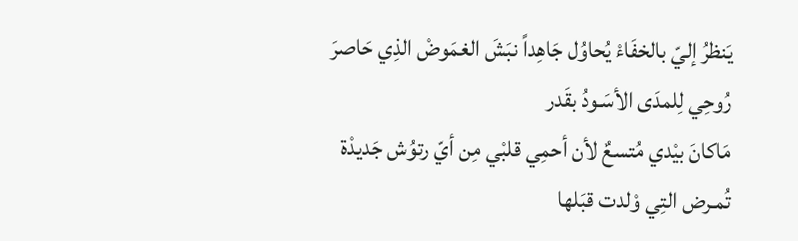يَنظرُ إليّ بالخفَاءْ يُحاوُل جَاهِداً نبَشَ الغمَوضْ الذِي حَاصرَ رُوحِي لِلمدَى الأسَـودُ بقَدر
مَاكانَ بيْدي مُتسعٌ لأن أحمِي قلبْي مِن أيّ رتوُش جَديدْة تُمـرض التِي وْلدت قبَلها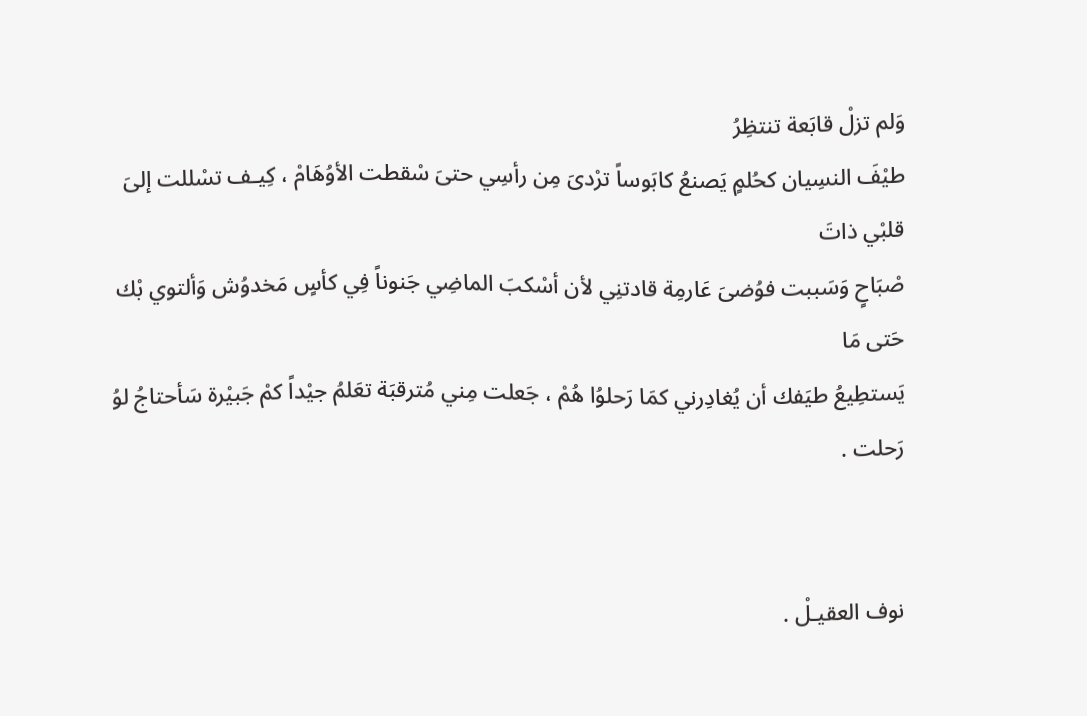وَلم تزلْ قابَعة تنتظِرُ
طيْفَ النسِيان كحُلمٍ يَصنعُ كابَوساً ترْدىَ مِن رأسِي حتىَ سْقطت الأوُهَامْ ، كِيـف تسْللت إلىَ قلبْي ذاتَ
صْبَاحٍ وَسَببت فوُضىَ عَارمِة قادتنِي لأن أسْكبَ الماضِي جَنوناً فِي كأسٍ مَخدوُش وَألتوي بْك حَتى مَا
يَستطِيعُ طيَفك أن يُغادِرني كمَا رَحلوُا هُمْ ، جَعلت مِني مُترقبَة تعَلمُ جيْداً كمْ جَبيْرة سَأحتاجُ لوُ رَحلت .


نوف العقيـلْ .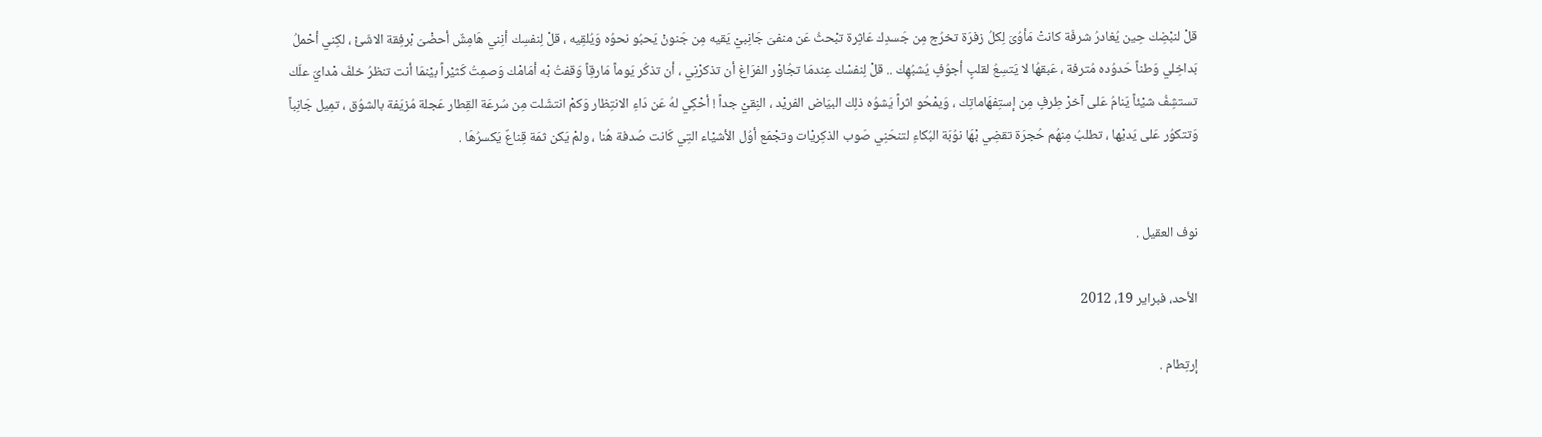قلْ لنبْضِك حِين يُغادرُ شرفَة كانتْ مَأوُىَ لِكلُ زفرَة تخرُج مِن جَسدِك عَاثِرة تبْحثُ عَن منفىَ جَانِبيْ يَقيه مِن جَنونْ يَحبُو نحوُه وَيُلقِيه ، قلْ لِنفسِك أنِني هَامِشٌ أحضْىَ بْرفِقة الاشَئْ ، لكِني أحْملُ بَداخِلي وَطناً حَدوُده مُترفة ، عَبقهُا لا يَتسِعُ لقلبٍ أجوُفٍ يُشبُهِك .. قلْ لِنفسْك عِندمَا تجُاوْر الفرَاغ أن تذكرْنِي ، أن تذكُر يَوماً مَارقِاً وَقفتُ بْه أمَامْك وَصمِتُ كَثيْراً بيْنمَا أنت تنظرُ خلفَ مْدايّ علّك تستشِفُ شيْئاً يَنامُ عَلى آخرْ طِرفٍ مِن إستِفهَاماتِك ، وَيمْحُو اثراً يَشوُه ذلِك البيَاض الفريْد ، النِقيْ جداً ! أحْكِي لهُ عَن دَاءِ الانتِظار وَكمْ انتشَلت مِن سُرعَة القِطار عَجلة مُزيَفة بالشوُق ، تمِيل جَانِباً وَتتكوُر عَلى يَديْها ، تطلبُ مِنهُم حُجرَة تقضِي بْهَا نوُبَة البُكاءِ لتنحَنِي صَوب الذكِريْات وتجْمَع أوُل الأشيْاء التِي كَانت صُدفة هُنا ، ولمْ يَكن ثمَة قِناعٌ يَكسرُهَا .


نوف العقيل .

الأحد، فبراير 19، 2012

إرتِطام .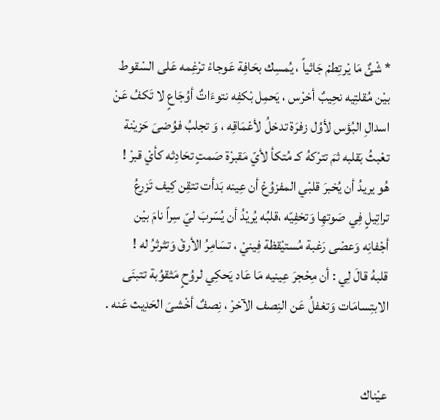* شْئٌ مَا يْرتِطمْ جَاثياً ، يُمسِك بحَافِة عَوجاءْ ترْغِمه عَلى السْقوط
بيْن مُقلتِيه نحِيبٌ أخرْس ، يَحمِل بْكفِه نتوءَاتٌ أوُجَاعٍ لا تَكفُ عَنْ
اسدالِ البُؤس لأوُل زفرَة تدخلُ لأعْمَاقِه ، وَ تجلبُ فوُضىَ حَزيْنة
تعْبثُ بَقلبه ثمَ تترْكهُ كـ مُتكأ لأيّ مَقبرْة صَمتٍ تحَادِثه كأيْ قبرْ !
هُو يريدُ أن يُخبرَ قلبْي المفزوُعْ أن عِينه بَدأت تتقِن كِيف تَزرعُ
تراتِيلٍ فِي صَوتهِا وَتخفِيّه ،قلبُه يُريْدُ أن يُسّربَ ليّ سِراً نامَ بيْن
أجْفانِه وَعصْى رَغبة مُستيْقظة فِينيْ ، تسَامِرُ الأرقْ وَتثرثرُ له !
قلبهُ قالَ لِي : أن مِحْجرَ عِينيه مَا عَاد يَحكِي لروُحٍ مَثقوُبة تتبنَى
الابتِسامَات وَتغفلُ عَن النِصف الآخرْ ، نِصفٌ أخْشىَ الحَدِيث عَنه .


عيْناك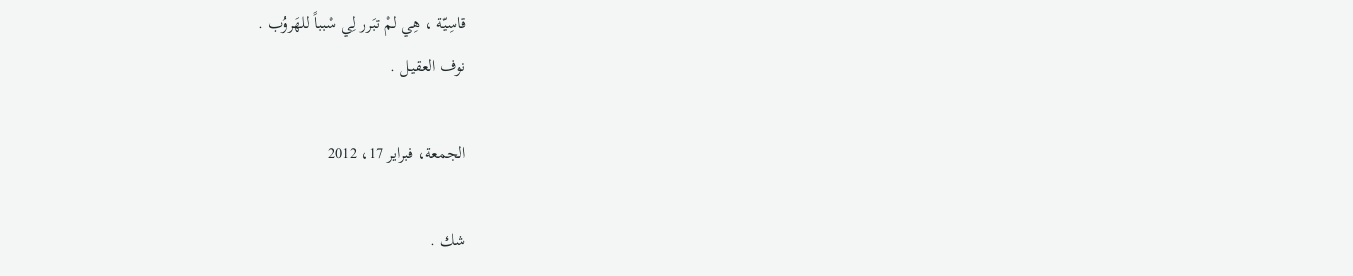قاسِيّة ، هِي لمْ تبَرر لِي سْبباً للهَروُب .
نوف العقيـل .

الجمعة، فبراير 17، 2012

شك .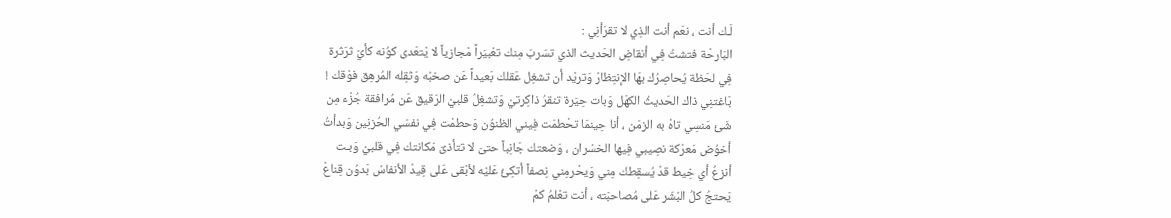لَـك أنت ، نعَم أنت الذِي لا تقرَأنِي :
البَارحْة فتشتُ فِي أنقاضِ الحَديث الذي تسَربَ مِنك تعْبيَراً مْجازياً لا يْتعَدى كوُنه كأيْ ثرَثرة
فِي لحَظة يُحاصِرُك بهَا الإنتِظارْ وَتريْد أن تشغِل عَقلك بَعيداً عَن صخبْه وَثقِله المُرهِق فوْقك !
بَاغتنِي ذاك الحَديثُ الكهَل وَبات حِيَرة تنقرُ ذاكِرتيْ وَتشغِلُ قلبيْ الرَقيق عَن مُرافقة جُزْء مِن
شَئ مَنسِي تاهْ به الزمَن ، أنا حِينمَا تحْطمَت فِيني الظنوُن وَحطمْت فِي نفسَي الحُزنِين وَبدأتُ
أخوُض مَعرْكة نصِيبي فِيها الخسْران ، وَضعتك جَانِباً حتىَ لا تتأذىَ مَكانتك فِي قلبيْ وَبـت
أنزعُ أي خِيط قدْ يُسقِطك مِني وَيحْرمِني نِصفاً أتكِئُ عَليْه لأبْقى عَلى قِيدْ الأنفاسْ بَدوُن قِناعْ
يَحتجُ كلُ البْشَر عَلى مُصاحبَته ، أنت تعْلمُ كمْ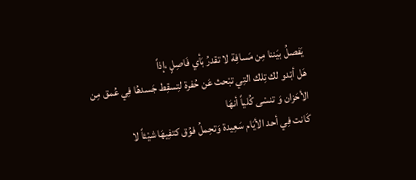يَفصلُ بيَننا مِن مَسافِة لا تقدرُ بَأي فَاصِلٍ ،إذاً
هَل أبْدو لك تِلك التِي تبْحث عَن حُفرة لتِسقِط جَسدهُا فِي عُمق مِن الأحَزان وَ تنسْى كُلياً أنهَا
كَانت فِي أحد الأيَام سَعِيدة وَتحِملُ فوُق كتفِيهَا شيْئاً لا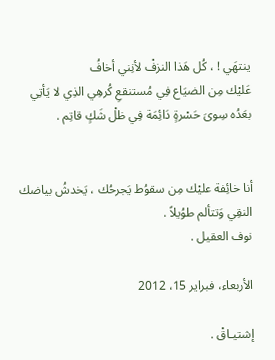ينتهَي ! ، كُل هَذا النزفْ لأنِني أخافُ
عَليْك مِن الضيَاع فِي مُستنقعِ كُرهِي الذِي لا يَأتِي بعَدُه سِوىَ حَسْرةٍ دَائِمَة فِي ظلْ شَكٍ قاتِم .


أنا خائِفة عليْك مِن سقوُط يَجرحُك ، يَخدشُ بياضك النقِي وَتتألم طوُيلاً .
نوف العقيل .

الأربعاء، فبراير 15، 2012

إشتيـاقْ .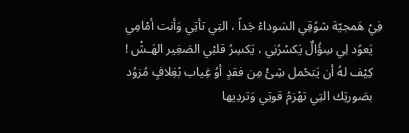فِيْ هَمجيّة شوُقِي السَوداءْ جَداً ، التِي تأتِي وَأنت أمْامِي
   يَعوُد لِي سِؤُالٌ يَكسْرُنِي ، يَكسِرُ قلبْي الصَغِير الهَـشْ !
   كِيْف لهُ أن يَتحْمل شِئْ مِن فقدٍ أوُ غِياب بْغِلافٍ مُزوُد
   بصَورتِك التِي تهْزمُ قوتِي وَتردِيها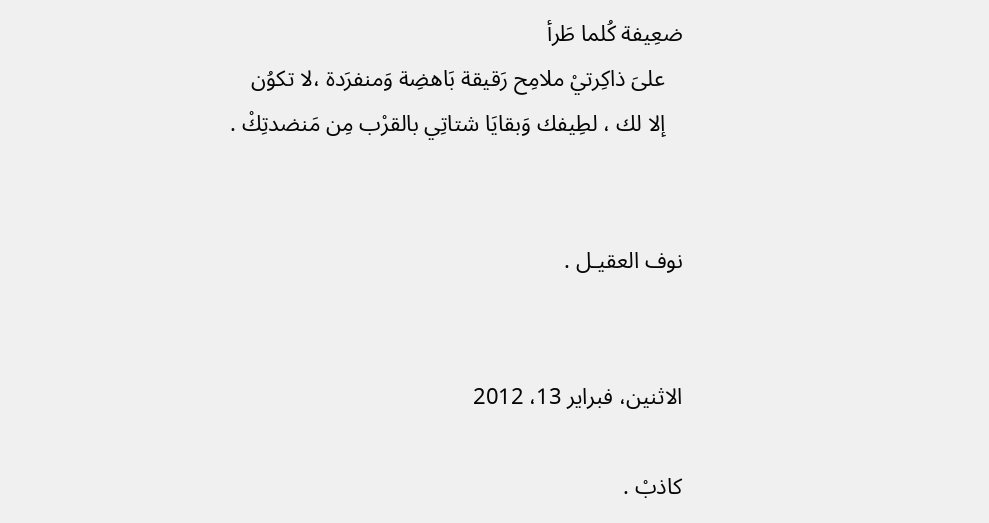ضعِيفة كُلما طَرأ
   علىَ ذاكِرتيْ ملامِح رَقيقة بَاهضِة وَمنفرَدة ،لا تكوُن
   إلا لك ، لطِيفك وَبقايَا شتاتِي بالقرْب مِن مَنضدتِكْ .


نوف العقيـل .


الاثنين، فبراير 13، 2012

كاذبْ .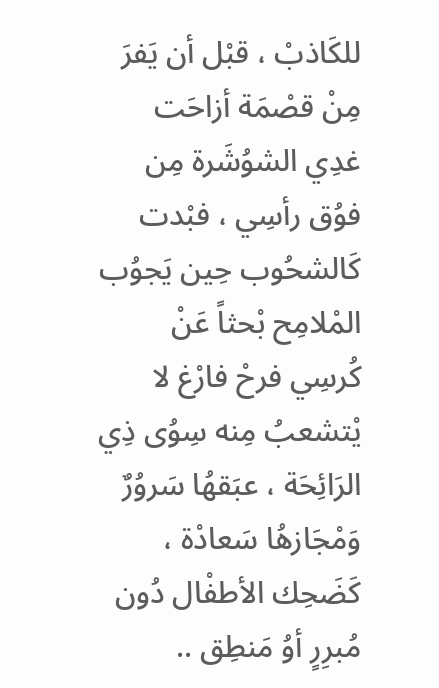للكَاذبْ ، قبْل أن يَفرَ مِنْ قصْمَة أزاحَت غدِي الشوُشَرة مِن فوُق رأسِي ، فبْدت كَالشحُوب حِين يَجوُب المْلامِح بْحثاً عَنْ كُرسِي فرحْ فارْغ لا يْتشعبُ مِنه سِوُى ذِي الرَائِحَة ، عبَقهُا سَروُرٌ وَمْجَازهُا سَعادْة ، كَضَحِك الأطفْال دُون مُبرِرٍ أوُ مَنطِق ..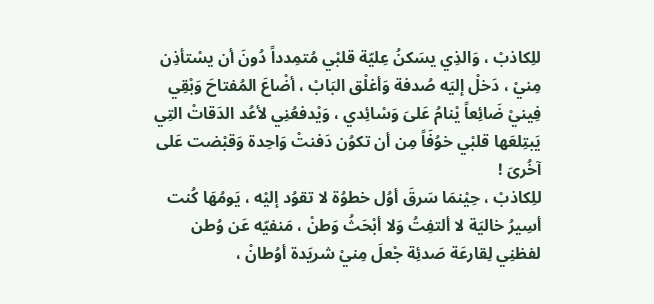للِكاذبْ ، وَالذِي يسَكنُ عِليّة قلبْي مُتمِدداً دُونَ أن يسْتأذِن مِنيْ ، دَخلْ إليَه صُدفة وَأغلْق البَابْ ، أضْاعَ المُفتاحَ وَبْقِي فِينيْ ضَائِعاً يْنامُ عَلىَ وَسْائِدي ، وَيْدفعُنِي لأعُد الدَقاتْ التِي يَبتِلعَها قلبْي خوُفَاً مِن أن تكوُن دَفنتْ وَاحِدة وَقبْضت عَلى آخُرىَ !
للِكاذبْ ، حِيْنمَا سَرقَ أوُل خطوُة لا تقوُد إليْه ، يَومُهَا كُنت أسِيرُ خاليَة لا ألتفِتُ وَلا أبْحَثُ وَطنْ ، مَنفيّه عَن وُطن لفظنِي لِقارعَة صَدئِة جْعلَ مِنيْ شريَدة أوُطانْ ،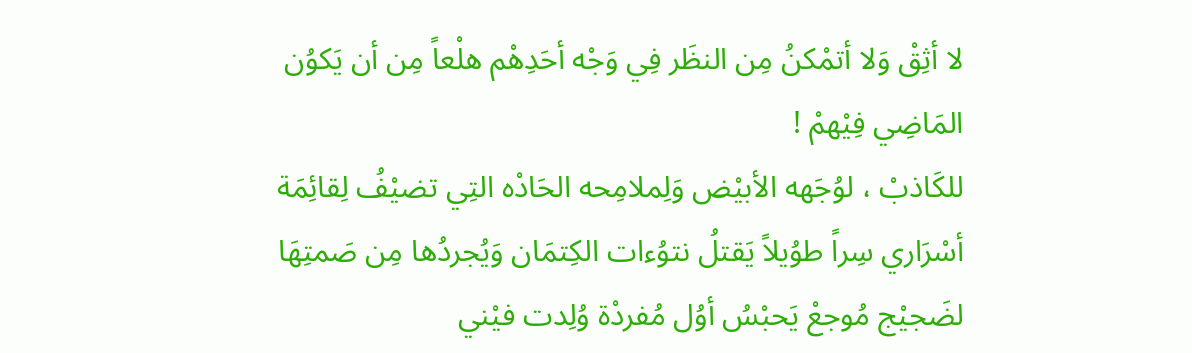لا أثِقْ وَلا أتمْكنُ مِن النظَر فِي وَجْه أحَدِهْم هلْعاً مِن أن يَكوُن المَاضِي فِيْهمْ !
للكَاذبْ ، لوُجَهه الأبيْض وَلِملامِحه الحَادْه التِي تضيْفُ لِقائِمَة أسْرَاري سِراً طوُيلاً يَقتلُ نتوُءات الكِتمَان وَيُجردُها مِن صَمتِهَا لضَجيْج مُوجعْ يَحبْسُ أوُل مُفردْة وُلِدت فيْني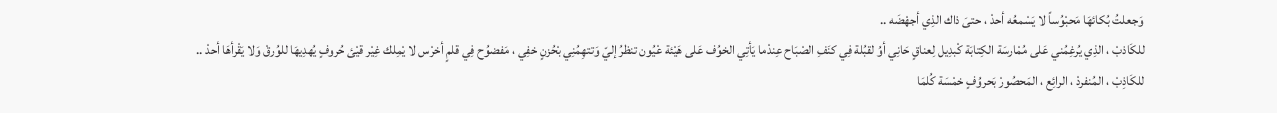وَجعلتُ بُكائهَا مَحبْوُساً لا يَسْمعُه أحدْ ، حتىَ ذاك الذِي أجهْضَه ..
للكَاذبْ ، الذِي يُرغِمُني عَلى مُمْارسَة الكِتابَة كْبدِيل لِعناقٍ حَانِي أوُ لقبُلة فِي كنَفِ الصْبَاح عِندْما يَأتِي الخوُف عَلى هَيْئة عْيُون تنظرُ إليّ وَتتهِمُنِي بْحُزنٍ خفِي ، مَفضوُح فِي قلمٍ أخرْس لا يْمِلك غِيْر قيْئ حُروفٍ يُهدِيهَا للوُرقْ وَلا يَقْرأهَا أحدْ ..
للكَاذِبْ ، المُنفردْ ، الرائِع ، المَحصُورْ بَحروُفٍ خمْسَة كُلمَا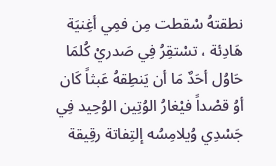نطقتهُ سْقطت مِن فمِي أغِنيَة هَادِئة ، تسْتقِرُ فِي صَدريْ كُلمَا حَاوُل أحَدٌ مَا أن يَنطِقهُ عَبثاً كَان أوُ قصْداً فيْغارُ الوُتِين الوُحِيد فِي جَسْدِي وُيلامِسُه إلتِفاتة رقِيقة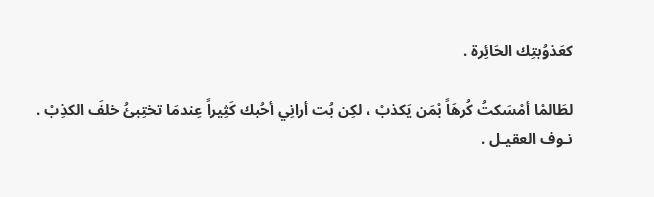كعَذوُبتِك الحَائِرة .

لطَالمْا أمْسَكتُ كُرهَاً بْمَن يَكذبْ ، لكِن بُت أرانِي أحُبك كَثِيراً عِندمَا تختِبئُ خلفَ الكذِبْ .
نـوف العقيـل .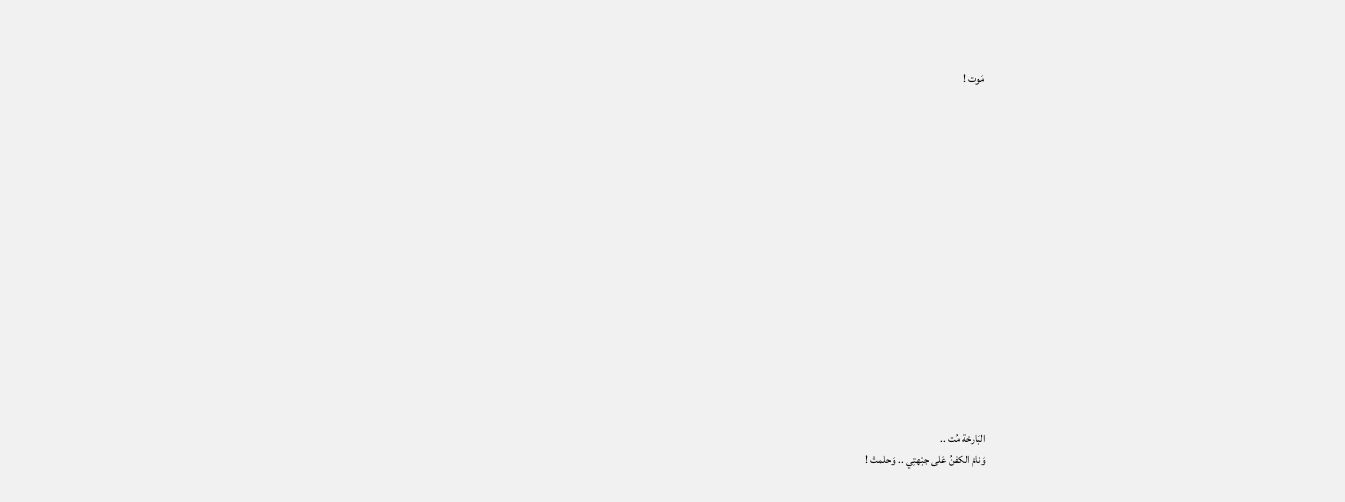مَوت !
















البَارحْة مُت ..
وَنامْ الكفنُ عَلى جبْهتِي .. وَحلمتْ !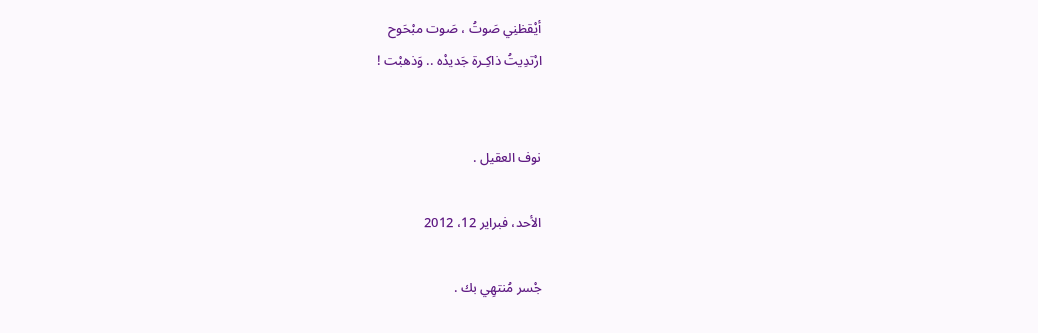أيْقظنِي صَوتُ ، صَوت مبْحَوح
ارْتدِيتُ ذاكِـرة جَديدْه .. وَذهبْت !


نوف العقيل .

الأحد، فبراير 12، 2012

جْسر مُنتهِي بك .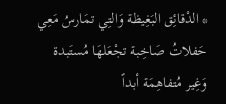* الدْقائِق البَغِيظة وَالتِي تمَارسُ مَعِي حَفلاتُ صَاخِبة تجْعَلهَا مُستَبدة وَغِير مُتفاهِمَة أبداً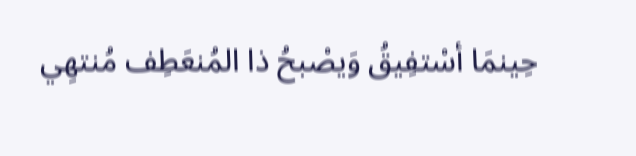حِينمَا أسْتفِيقُ وَيصْبحُ ذا المُنعَطِف مُنتهِي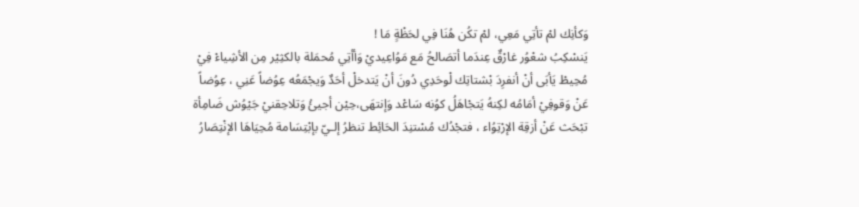وَكأنِك لمْ تأتِي مَعِي، لمْ تكُن هُنَا فِي لحَظْةٍ مَا !
يَنسْكِبُ شعْوُر غارْقٌ عِندَما أتصَالحُ مَع مَوُاعِيديْ وَأأتِي مُحمَلة بالكثِيْر مِن الأشِياءْ فِيْ
مُحِيطْ يَأبَى أنْ أنفرِدَ بْشتاتِك لْوحَدِي دُونَ أنْ يَتدخلْ أحَدٌ وَيجْمَعُه عِوُضاً عَنِي ، عِوُضاً
عَنْ وَقوفِيْ أمَامُه لكِنهُ يَتجْاهَلُ كوُنه سَاعْد وَإنتهَى،حِيْن أجيئُ وَتلاحِقنيْ جَيْوُش ضَامِأة
تبْحَث عَنْ أزقِة الإرْتِوُاء ، فتجْدُك مُسْتنِدَ الحَائِط تنظرُ إلـيّ بإبْتِسَامة مُحِيَاهَا الإنْتِصَارُ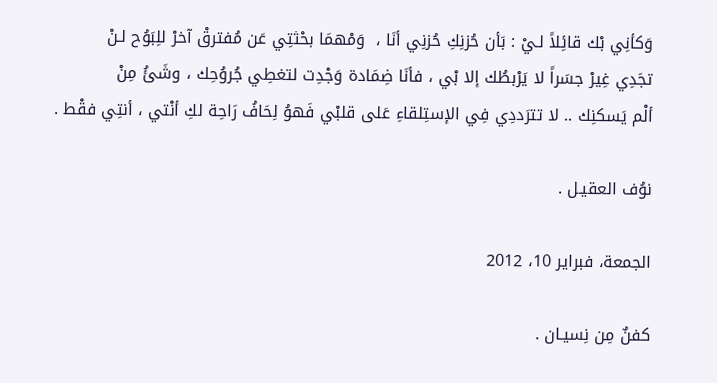وَكأنِي بْك قائِلاً لـيْ : بَأن حُزنِكِ حُزنِي أنَا ،  وَمْهمَا بحْثتِي عَن مُفترقْ آخرْ للِبَوُح لـنْ
تجَدِي غِيرْ جسَراً لا يَرْبطُك إلا بْي ، فأنَا ضِمَادة وَجْدِت لتغطِي جُروُحِك ، وشَئُ مِنْ
ألْم يَسكنِك .. لا تترَددِي فِي الإستِلقاءِ عَلى قلبْي فَهوُ لِحَافُ رَاحِة لكِ أنْتي ، أنتِي فقْط .

نوُف العقيـل .

الجمعة، فبراير 10، 2012

كفنٌ مِن نِسيـان .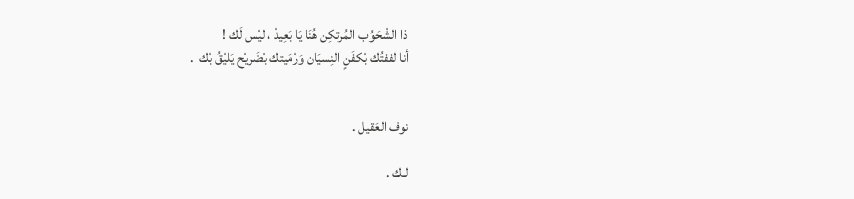ذا الشْحَوُب المُرتكِن هُنَا يَا بَعِيدْ ، ليْس لَك !
أنا لففتُك بْكفَنٍ النِسيَان وَرْمَيتك بْضَريْح يَليْقُ بْك  .


نوف العَقيل .

لـك .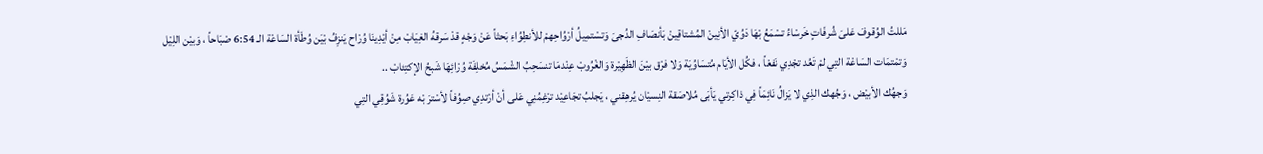مَللتُ الوُقوفَ عَلىَ شُرفَاتٍ خَرسْاءُ تسْمَعُ بْهَا دَوُيّ الأنِينْ المُشتاقِينْ بَأنصَافِ الدُجىَ وَتسْتمِيلُ أرْوُاحِهمْ للأنطِوُاءِ بَحثاً عَنْ وَجْهٍ قدْ سَرقهُ الغِيَابْ مِنْ أيْدِينَا وُرْاح يَنزِفُ بْيَن وُطَأة السَاعْة الـ 6:54 صْبَاحاً ، وَبيْن اللِيْل وَتمْتمَات السَاعْة التِي لمْ تَعُد تجْدِي نَفعْاً ، فكُل الأيَام مُتسَاوُيَة وَلا فرْق بيْنَ الظَهِيْرة وَالغْرُوبْ عِنْدمَا تنسَحِبُ الشْمَسُ مُخلِفَة وُرْائِهَا شَبحُ الإكتِئابْ ..
وَجهُك الأبيْض ، وَجُهك الذِي لا يَزالُ نَائِمَاً فِي ذاكِرتي يَأبَى مُلاصَقة النِسيْان يُرهِقني ، يَجلبُ تجَاعِيْد ترْغِمُنِي عَلى أنْ أرْتدِي صِوُفاً لأسْترَ بْه عَوُرة شَوُقِي التِي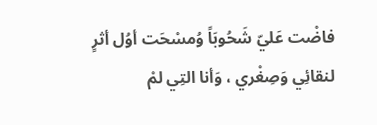فاضْت عَليّ شَحُوبَاً وُمسْحَت أوُل أثرٍ لنقائِي وَصِغْري ، وَأنا التِي لمْ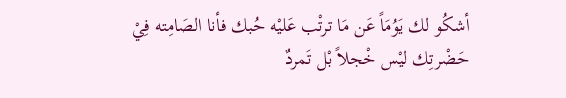أشكُو لك يَوُمَاً عَن مَا ترتْب عَليْه حُبك فأنا الصَامِته فِيْ حَضْرتِك ليْس خْجلاً بْل تَمردٌ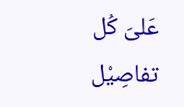عَلىَ كُل تفاصِيْل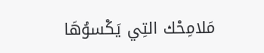مَلامِحْك التِي يَكْسوُهَا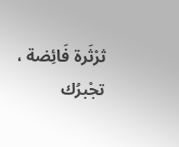ثرْثَرة فَائِضة ، تجْبرُك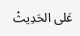عَلى الحَدِيثْ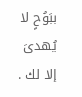ببَوُحٍ لا يُهدىَ إلا لك .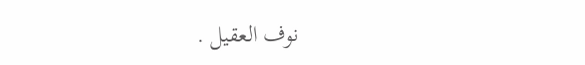نوف العقيل .